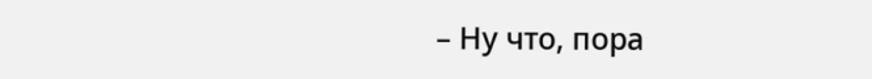– Ну что, пора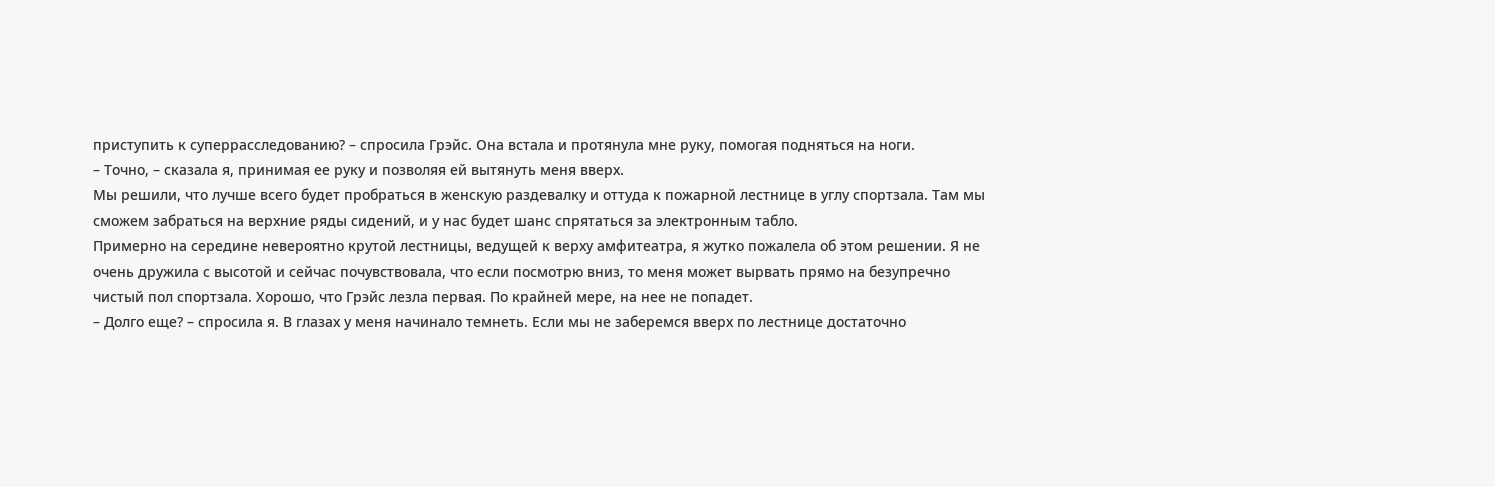приступить к суперрасследованию? – спросила Грэйс. Она встала и протянула мне руку, помогая подняться на ноги.
– Точно, – сказала я, принимая ее руку и позволяя ей вытянуть меня вверх.
Мы решили, что лучше всего будет пробраться в женскую раздевалку и оттуда к пожарной лестнице в углу спортзала. Там мы сможем забраться на верхние ряды сидений, и у нас будет шанс спрятаться за электронным табло.
Примерно на середине невероятно крутой лестницы, ведущей к верху амфитеатра, я жутко пожалела об этом решении. Я не очень дружила с высотой и сейчас почувствовала, что если посмотрю вниз, то меня может вырвать прямо на безупречно чистый пол спортзала. Хорошо, что Грэйс лезла первая. По крайней мере, на нее не попадет.
– Долго еще? – спросила я. В глазах у меня начинало темнеть. Если мы не заберемся вверх по лестнице достаточно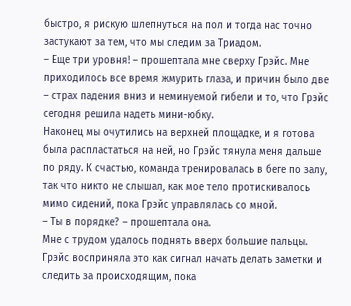быстро, я рискую шлепнуться на пол и тогда нас точно застукают за тем, что мы следим за Триадом.
– Еще три уровня! – прошептала мне сверху Грэйс. Мне приходилось все время жмурить глаза, и причин было две – страх падения вниз и неминуемой гибели и то, что Грэйс сегодня решила надеть мини-юбку.
Наконец мы очутились на верхней площадке, и я готова была распластаться на ней, но Грэйс тянула меня дальше по ряду. К счастью, команда тренировалась в беге по залу, так что никто не слышал, как мое тело протискивалось мимо сидений, пока Грэйс управлялась со мной.
– Ты в порядке? – прошептала она.
Мне с трудом удалось поднять вверх большие пальцы. Грэйс восприняла это как сигнал начать делать заметки и следить за происходящим, пока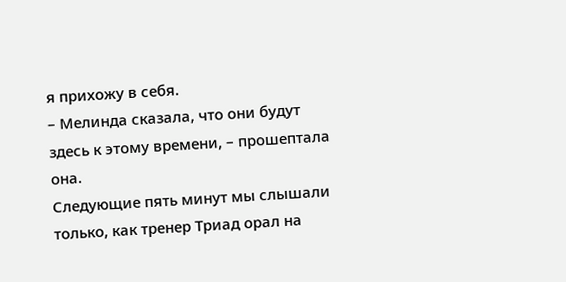я прихожу в себя.
– Мелинда сказала, что они будут здесь к этому времени, – прошептала она.
Следующие пять минут мы слышали только, как тренер Триад орал на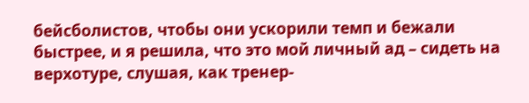бейсболистов, чтобы они ускорили темп и бежали быстрее, и я решила, что это мой личный ад – сидеть на верхотуре, слушая, как тренер-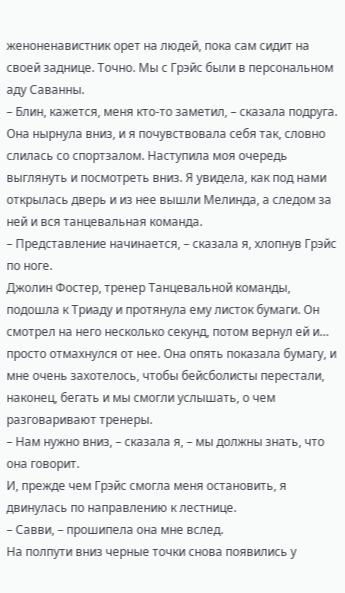женоненавистник орет на людей, пока сам сидит на своей заднице. Точно. Мы с Грэйс были в персональном аду Саванны.
– Блин, кажется, меня кто-то заметил, – сказала подруга.
Она нырнула вниз, и я почувствовала себя так, словно слилась со спортзалом. Наступила моя очередь выглянуть и посмотреть вниз. Я увидела, как под нами открылась дверь и из нее вышли Мелинда, а следом за ней и вся танцевальная команда.
– Представление начинается, – сказала я, хлопнув Грэйс по ноге.
Джолин Фостер, тренер Танцевальной команды, подошла к Триаду и протянула ему листок бумаги. Он смотрел на него несколько секунд, потом вернул ей и… просто отмахнулся от нее. Она опять показала бумагу, и мне очень захотелось, чтобы бейсболисты перестали, наконец, бегать и мы смогли услышать, о чем разговаривают тренеры.
– Нам нужно вниз, – сказала я, – мы должны знать, что она говорит.
И, прежде чем Грэйс смогла меня остановить, я двинулась по направлению к лестнице.
– Савви, – прошипела она мне вслед.
На полпути вниз черные точки снова появились у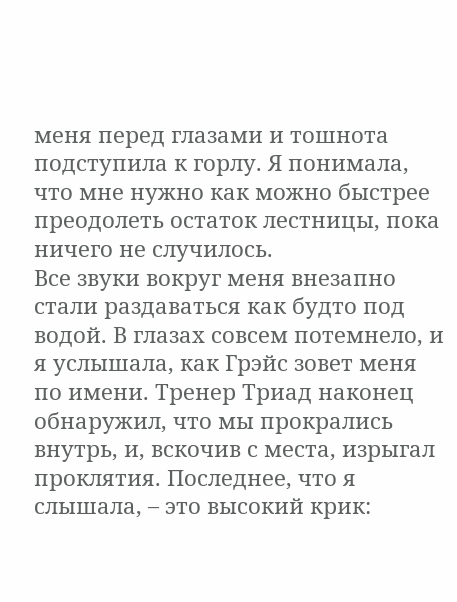меня перед глазами и тошнота подступила к горлу. Я понимала, что мне нужно как можно быстрее преодолеть остаток лестницы, пока ничего не случилось.
Все звуки вокруг меня внезапно стали раздаваться как будто под водой. В глазах совсем потемнело, и я услышала, как Грэйс зовет меня по имени. Тренер Триад наконец обнаружил, что мы прокрались внутрь, и, вскочив с места, изрыгал проклятия. Последнее, что я слышала, – это высокий крик: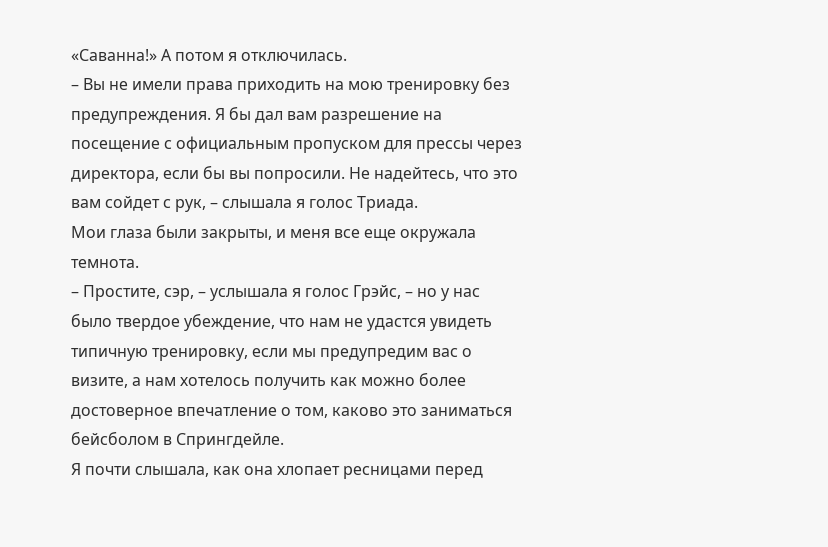«Саванна!» А потом я отключилась.
– Вы не имели права приходить на мою тренировку без предупреждения. Я бы дал вам разрешение на посещение с официальным пропуском для прессы через директора, если бы вы попросили. Не надейтесь, что это вам сойдет с рук, – слышала я голос Триада.
Мои глаза были закрыты, и меня все еще окружала темнота.
– Простите, сэр, – услышала я голос Грэйс, – но у нас было твердое убеждение, что нам не удастся увидеть типичную тренировку, если мы предупредим вас о визите, а нам хотелось получить как можно более достоверное впечатление о том, каково это заниматься бейсболом в Спрингдейле.
Я почти слышала, как она хлопает ресницами перед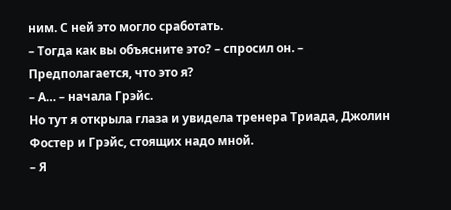ним. С ней это могло сработать.
– Тогда как вы объясните это? – спросил он. – Предполагается, что это я?
– А… – начала Грэйс.
Но тут я открыла глаза и увидела тренера Триада, Джолин Фостер и Грэйс, стоящих надо мной.
– Я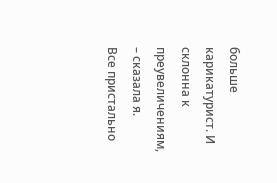больше карикатурист. И склонна к преувеличениям, – сказала я.
Все пристально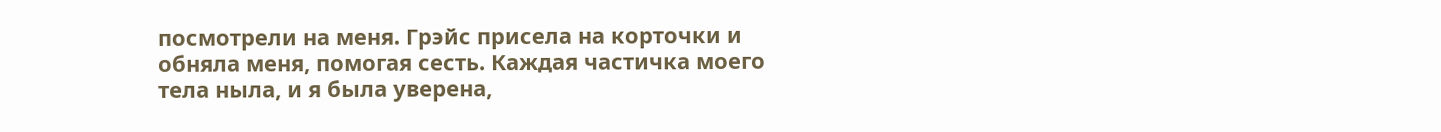посмотрели на меня. Грэйс присела на корточки и обняла меня, помогая сесть. Каждая частичка моего тела ныла, и я была уверена,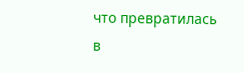что превратилась в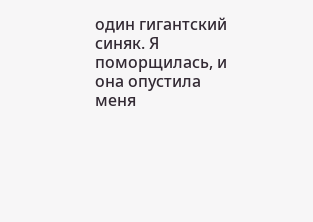один гигантский синяк. Я поморщилась, и она опустила меня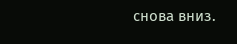снова вниз.